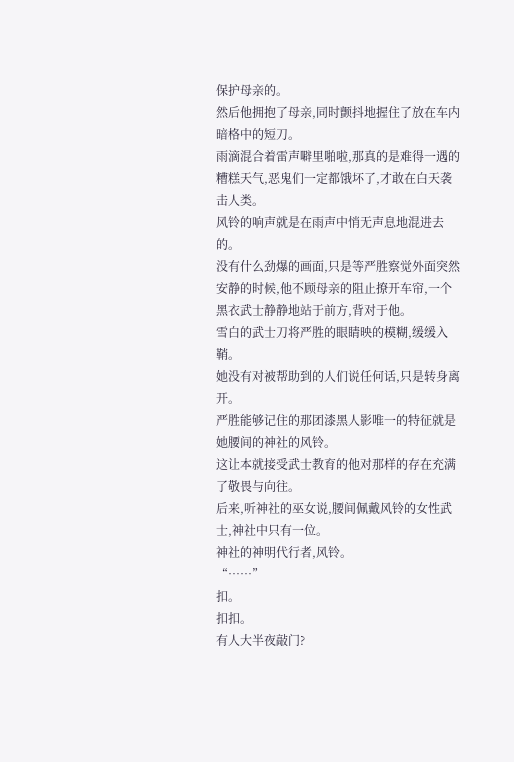保护母亲的。
然后他拥抱了母亲,同时颤抖地握住了放在车内暗格中的短刀。
雨滴混合着雷声噼里啪啦,那真的是难得一遇的糟糕天气,恶鬼们一定都饿坏了,才敢在白天袭击人类。
风铃的响声就是在雨声中悄无声息地混进去的。
没有什么劲爆的画面,只是等严胜察觉外面突然安静的时候,他不顾母亲的阻止撩开车帘,一个黑衣武士静静地站于前方,背对于他。
雪白的武士刀将严胜的眼睛映的模糊,缓缓入鞘。
她没有对被帮助到的人们说任何话,只是转身离开。
严胜能够记住的那团漆黑人影唯一的特征就是她腰间的神社的风铃。
这让本就接受武士教育的他对那样的存在充满了敬畏与向往。
后来,听神社的巫女说,腰间佩戴风铃的女性武士,神社中只有一位。
神社的神明代行者,风铃。
“……”
扣。
扣扣。
有人大半夜敲门?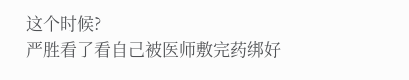这个时候?
严胜看了看自己被医师敷完药绑好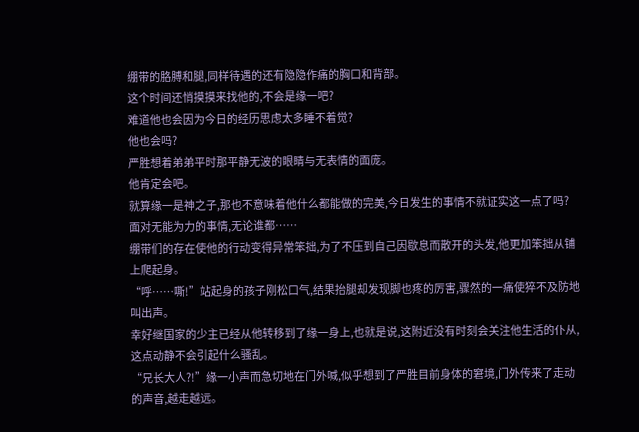绷带的胳膊和腿,同样待遇的还有隐隐作痛的胸口和背部。
这个时间还悄摸摸来找他的,不会是缘一吧?
难道他也会因为今日的经历思虑太多睡不着觉?
他也会吗?
严胜想着弟弟平时那平静无波的眼睛与无表情的面庞。
他肯定会吧。
就算缘一是神之子,那也不意味着他什么都能做的完美,今日发生的事情不就证实这一点了吗?
面对无能为力的事情,无论谁都……
绷带们的存在使他的行动变得异常笨拙,为了不压到自己因歇息而散开的头发,他更加笨拙从铺上爬起身。
“呼……嘶!”站起身的孩子刚松口气,结果抬腿却发现脚也疼的厉害,骤然的一痛使猝不及防地叫出声。
幸好继国家的少主已经从他转移到了缘一身上,也就是说,这附近没有时刻会关注他生活的仆从,这点动静不会引起什么骚乱。
“兄长大人?!”缘一小声而急切地在门外喊,似乎想到了严胜目前身体的窘境,门外传来了走动的声音,越走越远。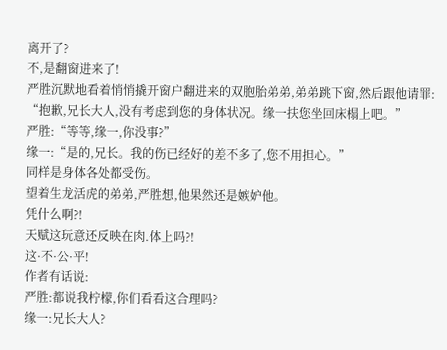离开了?
不,是翻窗进来了!
严胜沉默地看着悄悄撬开窗户翻进来的双胞胎弟弟,弟弟跳下窗,然后跟他请罪:
“抱歉,兄长大人,没有考虑到您的身体状况。缘一扶您坐回床榻上吧。”
严胜:“等等,缘一,你没事?”
缘一:“是的,兄长。我的伤已经好的差不多了,您不用担心。”
同样是身体各处都受伤。
望着生龙活虎的弟弟,严胜想,他果然还是嫉妒他。
凭什么啊?!
天赋这玩意还反映在肉.体上吗?!
这·不·公·平!
作者有话说:
严胜:都说我柠檬,你们看看这合理吗?
缘一:兄长大人?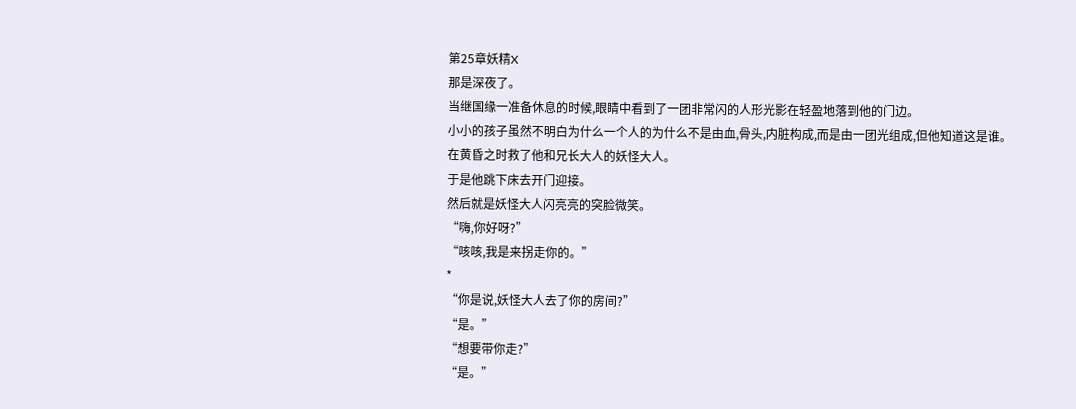第25章妖精X
那是深夜了。
当继国缘一准备休息的时候,眼睛中看到了一团非常闪的人形光影在轻盈地落到他的门边。
小小的孩子虽然不明白为什么一个人的为什么不是由血,骨头,内脏构成,而是由一团光组成,但他知道这是谁。
在黄昏之时救了他和兄长大人的妖怪大人。
于是他跳下床去开门迎接。
然后就是妖怪大人闪亮亮的突脸微笑。
“嗨,你好呀?”
“咳咳,我是来拐走你的。”
*
“你是说,妖怪大人去了你的房间?”
“是。”
“想要带你走?”
“是。”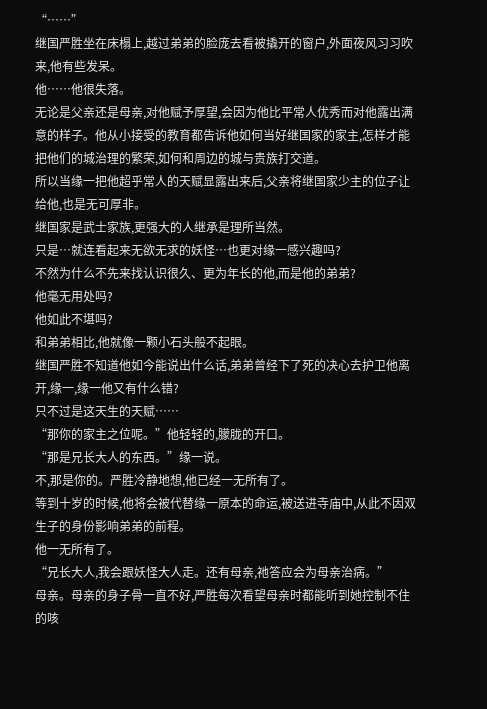“……”
继国严胜坐在床榻上,越过弟弟的脸庞去看被撬开的窗户,外面夜风习习吹来,他有些发呆。
他……他很失落。
无论是父亲还是母亲,对他赋予厚望,会因为他比平常人优秀而对他露出满意的样子。他从小接受的教育都告诉他如何当好继国家的家主,怎样才能把他们的城治理的繁荣,如何和周边的城与贵族打交道。
所以当缘一把他超乎常人的天赋显露出来后,父亲将继国家少主的位子让给他,也是无可厚非。
继国家是武士家族,更强大的人继承是理所当然。
只是…就连看起来无欲无求的妖怪…也更对缘一感兴趣吗?
不然为什么不先来找认识很久、更为年长的他,而是他的弟弟?
他毫无用处吗?
他如此不堪吗?
和弟弟相比,他就像一颗小石头般不起眼。
继国严胜不知道他如今能说出什么话,弟弟曾经下了死的决心去护卫他离开,缘一,缘一他又有什么错?
只不过是这天生的天赋……
“那你的家主之位呢。”他轻轻的,朦胧的开口。
“那是兄长大人的东西。”缘一说。
不,那是你的。严胜冷静地想,他已经一无所有了。
等到十岁的时候,他将会被代替缘一原本的命运,被送进寺庙中,从此不因双生子的身份影响弟弟的前程。
他一无所有了。
“兄长大人,我会跟妖怪大人走。还有母亲,祂答应会为母亲治病。”
母亲。母亲的身子骨一直不好,严胜每次看望母亲时都能听到她控制不住的咳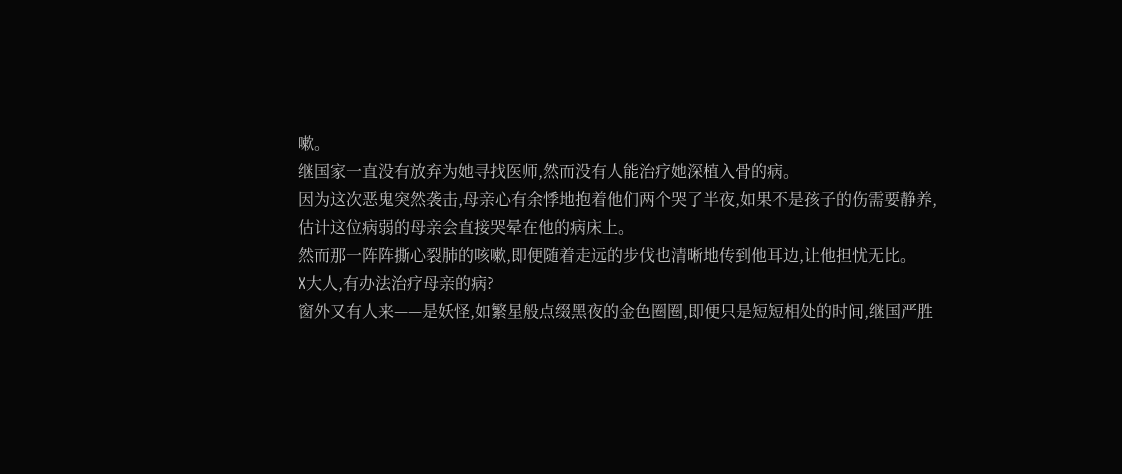嗽。
继国家一直没有放弃为她寻找医师,然而没有人能治疗她深植入骨的病。
因为这次恶鬼突然袭击,母亲心有余悸地抱着他们两个哭了半夜,如果不是孩子的伤需要静养,估计这位病弱的母亲会直接哭晕在他的病床上。
然而那一阵阵撕心裂肺的咳嗽,即便随着走远的步伐也清晰地传到他耳边,让他担忧无比。
X大人,有办法治疗母亲的病?
窗外又有人来——是妖怪,如繁星般点缀黑夜的金色圈圈,即便只是短短相处的时间,继国严胜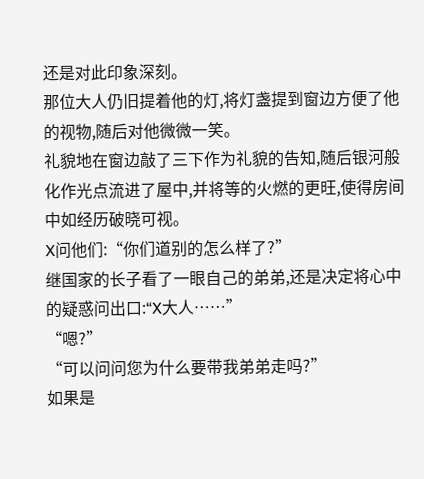还是对此印象深刻。
那位大人仍旧提着他的灯,将灯盏提到窗边方便了他的视物,随后对他微微一笑。
礼貌地在窗边敲了三下作为礼貌的告知,随后银河般化作光点流进了屋中,并将等的火燃的更旺,使得房间中如经历破晓可视。
X问他们:“你们道别的怎么样了?”
继国家的长子看了一眼自己的弟弟,还是决定将心中的疑惑问出口:“X大人……”
“嗯?”
“可以问问您为什么要带我弟弟走吗?”
如果是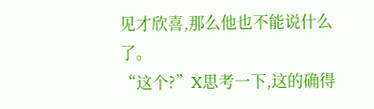见才欣喜,那么他也不能说什么了。
“这个?”X思考一下,这的确得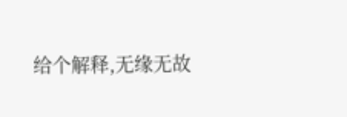给个解释,无缘无故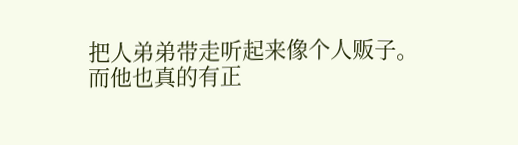把人弟弟带走听起来像个人贩子。
而他也真的有正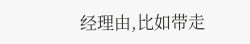经理由,比如带走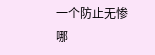一个防止无惨哪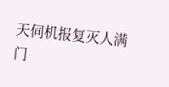天伺机报复灭人满门